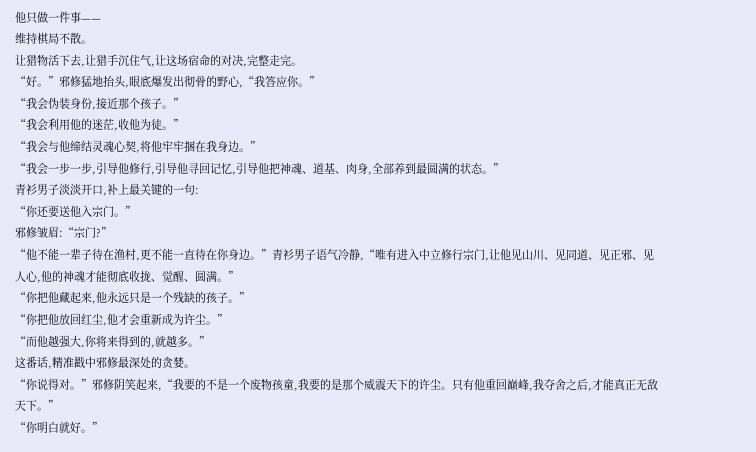他只做一件事——
维持棋局不散。
让猎物活下去,让猎手沉住气,让这场宿命的对决,完整走完。
“好。”邪修猛地抬头,眼底爆发出彻骨的野心,“我答应你。”
“我会伪装身份,接近那个孩子。”
“我会利用他的迷茫,收他为徒。”
“我会与他缔结灵魂心契,将他牢牢捆在我身边。”
“我会一步一步,引导他修行,引导他寻回记忆,引导他把神魂、道基、肉身,全部养到最圆满的状态。”
青衫男子淡淡开口,补上最关键的一句:
“你还要送他入宗门。”
邪修皱眉:“宗门?”
“他不能一辈子待在渔村,更不能一直待在你身边。”青衫男子语气冷静,“唯有进入中立修行宗门,让他见山川、见同道、见正邪、见人心,他的神魂才能彻底收拢、觉醒、圆满。”
“你把他藏起来,他永远只是一个残缺的孩子。”
“你把他放回红尘,他才会重新成为许尘。”
“而他越强大,你将来得到的,就越多。”
这番话,精准戳中邪修最深处的贪婪。
“你说得对。”邪修阴笑起来,“我要的不是一个废物孩童,我要的是那个威震天下的许尘。只有他重回巅峰,我夺舍之后,才能真正无敌天下。”
“你明白就好。”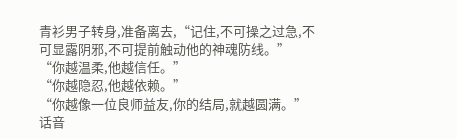青衫男子转身,准备离去,“记住,不可操之过急,不可显露阴邪,不可提前触动他的神魂防线。”
“你越温柔,他越信任。”
“你越隐忍,他越依赖。”
“你越像一位良师益友,你的结局,就越圆满。”
话音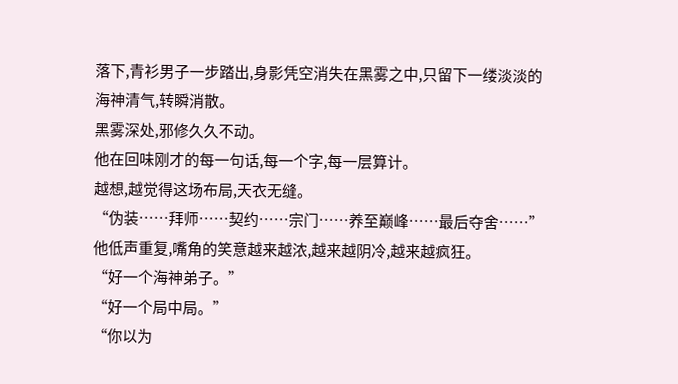落下,青衫男子一步踏出,身影凭空消失在黑雾之中,只留下一缕淡淡的海神清气,转瞬消散。
黑雾深处,邪修久久不动。
他在回味刚才的每一句话,每一个字,每一层算计。
越想,越觉得这场布局,天衣无缝。
“伪装……拜师……契约……宗门……养至巅峰……最后夺舍……”
他低声重复,嘴角的笑意越来越浓,越来越阴冷,越来越疯狂。
“好一个海神弟子。”
“好一个局中局。”
“你以为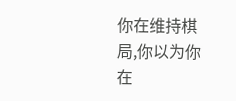你在维持棋局,你以为你在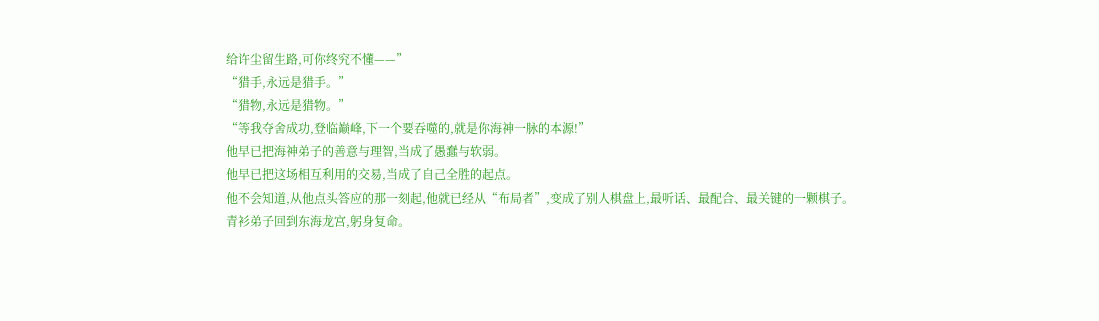给许尘留生路,可你终究不懂——”
“猎手,永远是猎手。”
“猎物,永远是猎物。”
“等我夺舍成功,登临巅峰,下一个要吞噬的,就是你海神一脉的本源!”
他早已把海神弟子的善意与理智,当成了愚蠢与软弱。
他早已把这场相互利用的交易,当成了自己全胜的起点。
他不会知道,从他点头答应的那一刻起,他就已经从“布局者”,变成了别人棋盘上,最听话、最配合、最关键的一颗棋子。
青衫弟子回到东海龙宫,躬身复命。